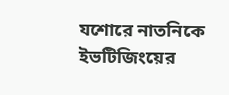যশোরে নাতনিকে ইভটিজিংয়ের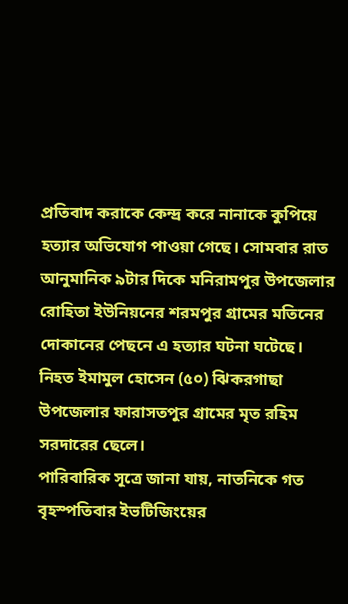প্রতিবাদ করাকে কেন্দ্র করে নানাকে কুপিয়ে হত্যার অভিযোগ পাওয়া গেছে। সোমবার রাত আনুমানিক ৯টার দিকে মনিরামপুর উপজেলার রোহিতা ইউনিয়নের শরমপুর গ্রামের মতিনের দোকানের পেছনে এ হত্যার ঘটনা ঘটেছে।
নিহত ইমামুল হোসেন (৫০) ঝিকরগাছা উপজেলার ফারাসতপুর গ্রামের মৃত রহিম সরদারের ছেলে।
পারিবারিক সূত্রে জানা যায়, নাতনিকে গত বৃহস্পতিবার ইভটিজিংয়ের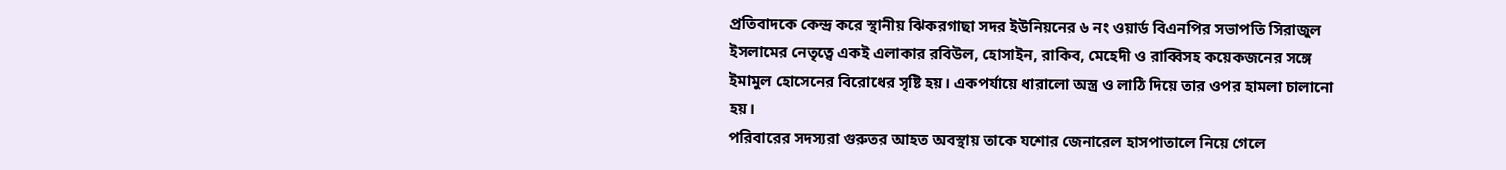প্রতিবাদকে কেন্দ্র করে স্থানীয় ঝিকরগাছা সদর ইউনিয়নের ৬ নং ওয়ার্ড বিএনপির সভাপতি সিরাজুল ইসলামের নেতৃত্বে একই এলাকার রবিউল, হোসাইন, রাকিব, মেহেদী ও রাব্বিসহ কয়েকজনের সঙ্গে ইমামুল হোসেনের বিরোধের সৃষ্টি হয়। একপর্যায়ে ধারালো অস্ত্র ও লাঠি দিয়ে তার ওপর হামলা চালানো হয়।
পরিবারের সদস্যরা গুরুতর আহত অবস্থায় তাকে যশোর জেনারেল হাসপাতালে নিয়ে গেলে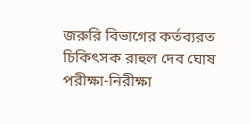জরুরি বিভাগের কর্তব্যরত চিকিৎসক রাহুল দেব ঘোষ পরীক্ষা-নিরীক্ষা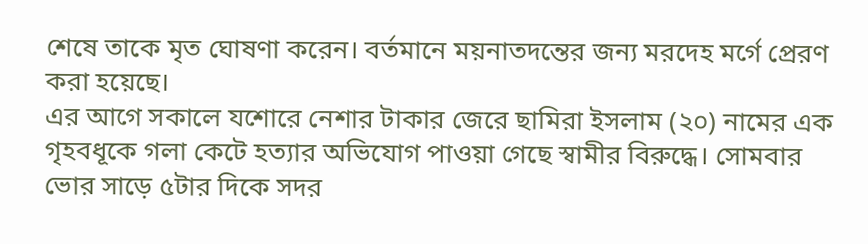শেষে তাকে মৃত ঘোষণা করেন। বর্তমানে ময়নাতদন্তের জন্য মরদেহ মর্গে প্রেরণ করা হয়েছে।
এর আগে সকালে যশোরে নেশার টাকার জেরে ছামিরা ইসলাম (২০) নামের এক গৃহবধূকে গলা কেটে হত্যার অভিযোগ পাওয়া গেছে স্বামীর বিরুদ্ধে। সোমবার ভোর সাড়ে ৫টার দিকে সদর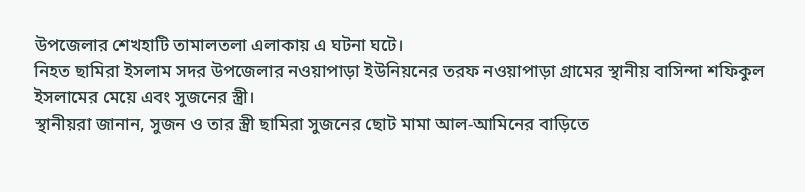উপজেলার শেখহাটি তামালতলা এলাকায় এ ঘটনা ঘটে।
নিহত ছামিরা ইসলাম সদর উপজেলার নওয়াপাড়া ইউনিয়নের তরফ নওয়াপাড়া গ্রামের স্থানীয় বাসিন্দা শফিকুল ইসলামের মেয়ে এবং সুজনের স্ত্রী।
স্থানীয়রা জানান, সুজন ও তার স্ত্রী ছামিরা সুজনের ছোট মামা আল-আমিনের বাড়িতে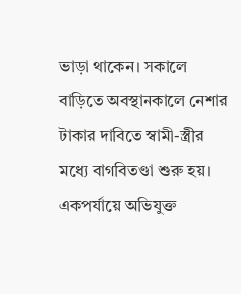ভাড়া থাকেন। সকালে বাড়িতে অবস্থানকালে নেশার টাকার দাবিতে স্বামী-স্ত্রীর মধ্যে বাগবিতণ্ডা শুরু হয়। একপর্যায়ে অভিযুক্ত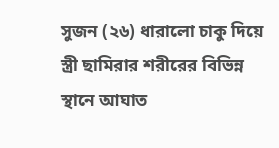সুজন (২৬) ধারালো চাকু দিয়ে স্ত্রী ছামিরার শরীরের বিভিন্ন স্থানে আঘাত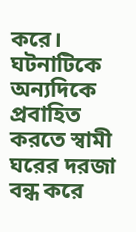করে। ঘটনাটিকে অন্যদিকে প্রবাহিত করতে স্বামী ঘরের দরজা বন্ধ করে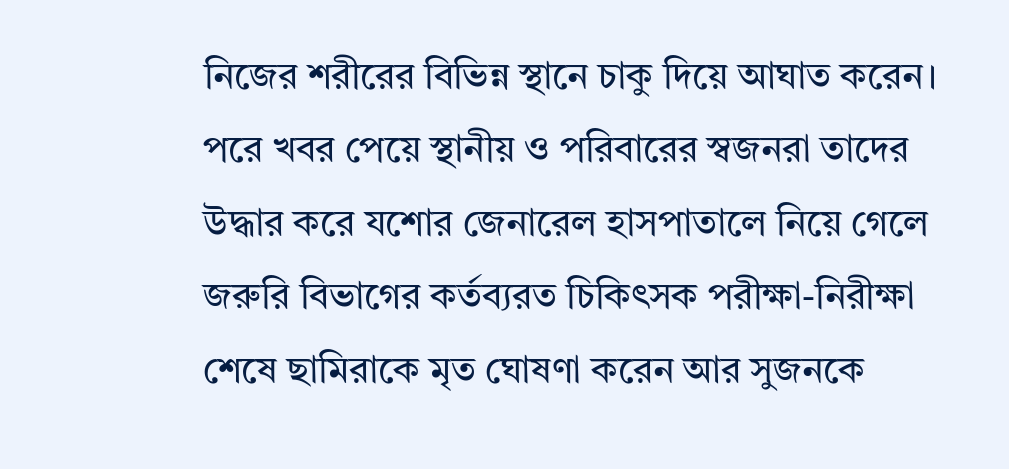নিজের শরীরের বিভিন্ন স্থানে চাকু দিয়ে আঘাত করেন। পরে খবর পেয়ে স্থানীয় ও পরিবারের স্বজনরা তাদের উদ্ধার করে যশোর জেনারেল হাসপাতালে নিয়ে গেলে জরুরি বিভাগের কর্তব্যরত চিকিৎসক পরীক্ষা-নিরীক্ষা শেষে ছামিরাকে মৃত ঘোষণা করেন আর সুজনকে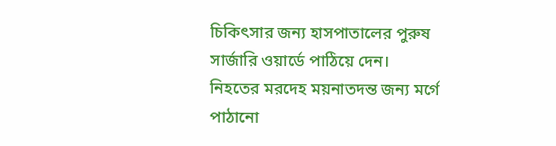চিকিৎসার জন্য হাসপাতালের পুরুষ সার্জারি ওয়ার্ডে পাঠিয়ে দেন।
নিহতের মরদেহ ময়নাতদন্ত জন্য মর্গে পাঠানো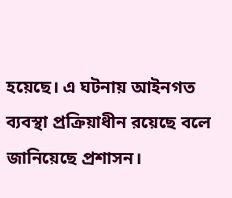হয়েছে। এ ঘটনায় আইনগত ব্যবস্থা প্রক্রিয়াধীন রয়েছে বলে জানিয়েছে প্রশাসন।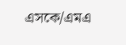এসকে/এমএ